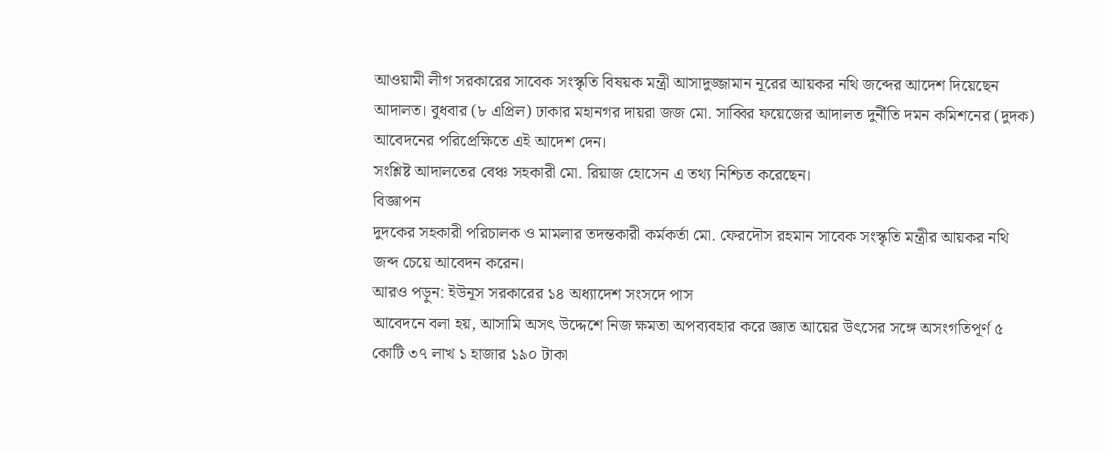আওয়ামী লীগ সরকারের সাবেক সংস্কৃতি বিষয়ক মন্ত্রী আসাদুজ্জামান নূরের আয়কর নথি জব্দের আদেশ দিয়েছেন আদালত। বুধবার (৮ এপ্রিল) ঢাকার মহানগর দায়রা জজ মো. সাব্বির ফয়েজের আদালত দুর্নীতি দমন কমিশনের (দুদক) আবেদনের পরিপ্রেক্ষিতে এই আদেশ দেন।
সংশ্লিষ্ট আদালতের বেঞ্চ সহকারী মো. রিয়াজ হোসেন এ তথ্য নিশ্চিত করেছেন।
বিজ্ঞাপন
দুদকের সহকারী পরিচালক ও মামলার তদন্তকারী কর্মকর্তা মো. ফেরদৌস রহমান সাবেক সংস্কৃতি মন্ত্রীর আয়কর নথি জব্দ চেয়ে আবেদন করেন।
আরও পড়ুন: ইউনূস সরকারের ১৪ অধ্যাদেশ সংসদে পাস
আবেদনে বলা হয়, আসামি অসৎ উদ্দেশে নিজ ক্ষমতা অপব্যবহার করে জ্ঞাত আয়ের উৎসের সঙ্গে অসংগতিপূর্ণ ৫ কোটি ৩৭ লাখ ১ হাজার ১৯০ টাকা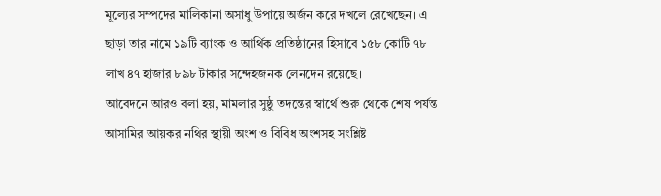মূল্যের সম্পদের মালিকানা অসাধু উপায়ে অর্জন করে দখলে রেখেছেন। এ ছাড়া তার নামে ১৯টি ব্যাংক ও আর্থিক প্রতিষ্ঠানের হিসাবে ১৫৮ কোটি ৭৮ লাখ ৪৭ হাজার ৮৯৮ টাকার সন্দেহজনক লেনদেন রয়েছে।
আবেদনে আরও বলা হয়, মামলার সুষ্ঠু তদন্তের স্বার্থে শুরু থেকে শেষ পর্যন্ত আসামির আয়কর নথির স্থায়ী অংশ ও বিবিধ অংশসহ সংশ্লিষ্ট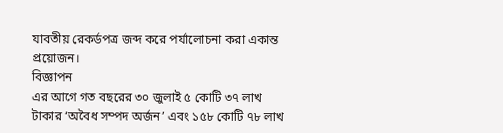যাবতীয় রেকর্ডপত্র জব্দ করে পর্যালোচনা করা একান্ত প্রয়োজন।
বিজ্ঞাপন
এর আগে গত বছরের ৩০ জুলাই ৫ কোটি ৩৭ লাখ টাকার ‘অবৈধ সম্পদ অর্জন’ এবং ১৫৮ কোটি ৭৮ লাখ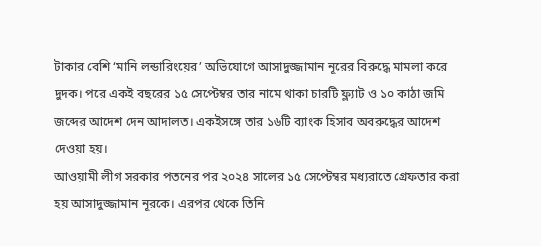টাকার বেশি ‘মানি লন্ডারিংয়ের’ অভিযোগে আসাদুজ্জামান নূরের বিরুদ্ধে মামলা করে দুদক। পরে একই বছরের ১৫ সেপ্টেম্বর তার নামে থাকা চারটি ফ্ল্যাট ও ১০ কাঠা জমি জব্দের আদেশ দেন আদালত। একইসঙ্গে তার ১৬টি ব্যাংক হিসাব অবরুদ্ধের আদেশ দেওয়া হয়।
আওয়ামী লীগ সরকার পতনের পর ২০২৪ সালের ১৫ সেপ্টেম্বর মধ্যরাতে গ্রেফতার করা হয় আসাদুজ্জামান নূরকে। এরপর থেকে তিনি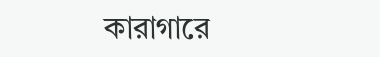কারাগারে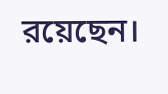রয়েছেন।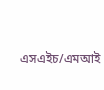এসএইচ/এমআই